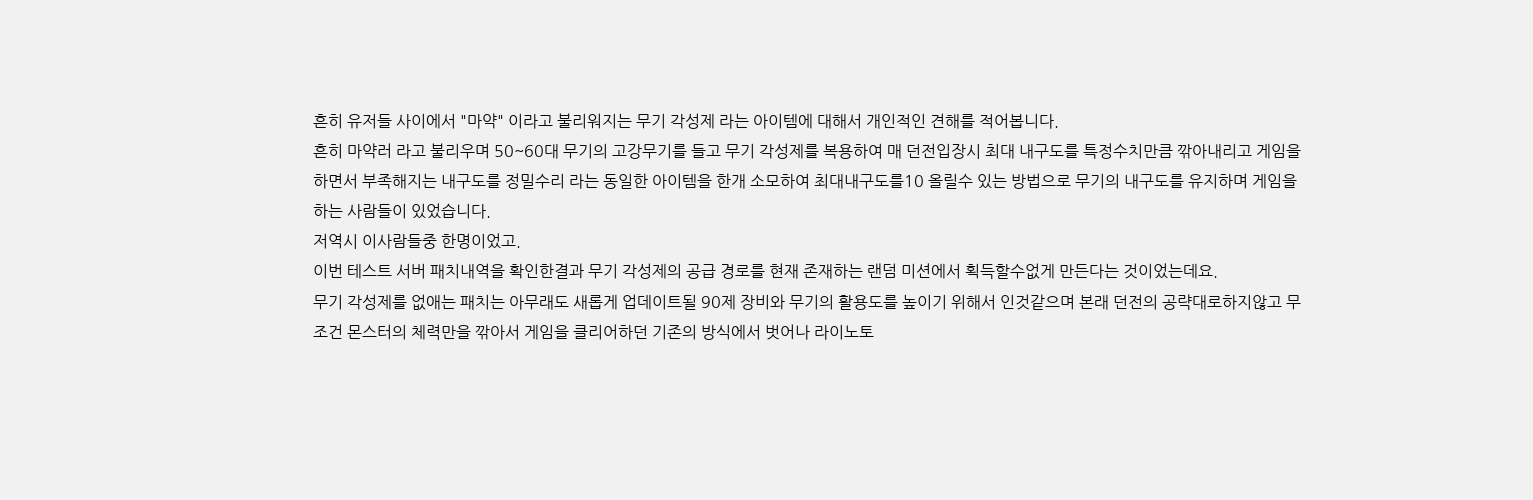흔히 유저들 사이에서 "마약" 이라고 불리워지는 무기 각성제 라는 아이템에 대해서 개인적인 견해를 적어봅니다.
흔히 마약러 라고 불리우며 50~60대 무기의 고강무기를 들고 무기 각성제를 복용하여 매 던전입장시 최대 내구도를 특정수치만큼 깎아내리고 게임을 하면서 부족해지는 내구도를 정밀수리 라는 동일한 아이템을 한개 소모하여 최대내구도를10 올릴수 있는 방법으로 무기의 내구도를 유지하며 게임을 하는 사람들이 있었습니다.
저역시 이사람들중 한명이었고.
이번 테스트 서버 패치내역을 확인한결과 무기 각성제의 공급 경로를 현재 존재하는 랜덤 미션에서 획득할수없게 만든다는 것이었는데요.
무기 각성제를 없애는 패치는 아무래도 새롭게 업데이트될 90제 장비와 무기의 활용도를 높이기 위해서 인것같으며 본래 던전의 공략대로하지않고 무조건 몬스터의 체력만을 깎아서 게임을 클리어하던 기존의 방식에서 벗어나 라이노토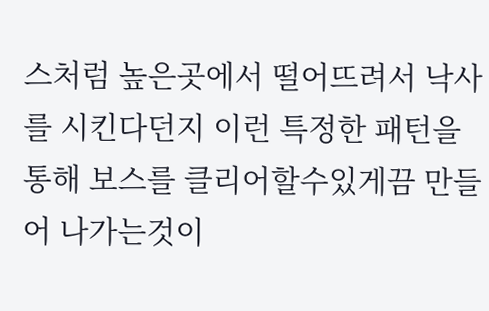스처럼 높은곳에서 떨어뜨려서 낙사를 시킨다던지 이런 특정한 패턴을 통해 보스를 클리어할수있게끔 만들어 나가는것이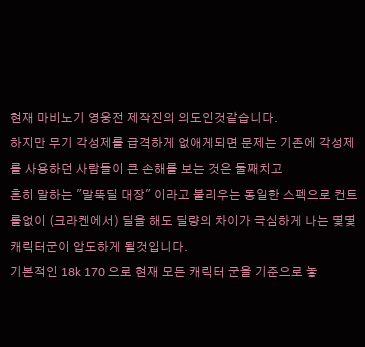현재 마비노기 영웅전 제작진의 의도인것같습니다.
하지만 무기 각성제를 급격하게 없애게되면 문제는 기존에 각성제를 사용하던 사람들이 큰 손해를 보는 것은 둘째치고
흔히 말하는 "말뚝딜 대장" 이라고 불리우는 동일한 스펙으로 컨트롤없이 (크라켄에서) 딜을 해도 딜량의 차이가 극심하게 나는 몇몇 캐릭터군이 압도하게 될것입니다.
기본적인 18k 170 으로 현재 모든 캐릭터 군을 기준으로 놓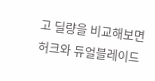고 딜량을 비교해보면 허크와 듀얼블레이드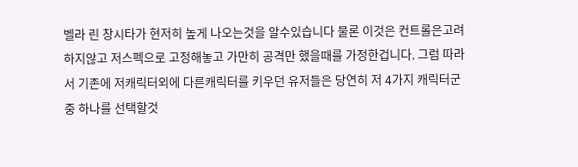벨라 린 창시타가 현저히 높게 나오는것을 알수있습니다 물론 이것은 컨트롤은고려하지않고 저스펙으로 고정해놓고 가만히 공격만 했을때를 가정한겁니다. 그럼 따라서 기존에 저캐릭터외에 다른캐릭터를 키우던 유저들은 당연히 저 4가지 캐릭터군중 하나를 선택할것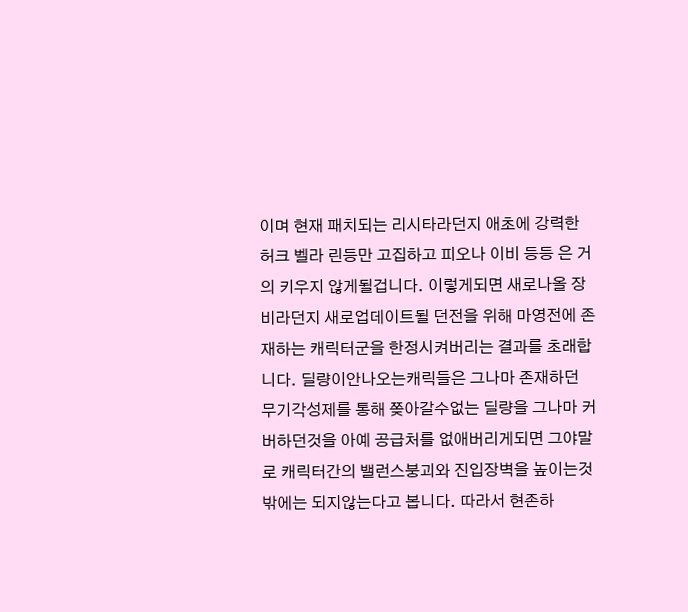이며 현재 패치되는 리시타라던지 애초에 강력한 허크 벨라 린등만 고집하고 피오나 이비 등등 은 거의 키우지 않게될겁니다. 이렇게되면 새로나올 장비라던지 새로업데이트될 던전을 위해 마영전에 존재하는 캐릭터군을 한정시켜버리는 결과를 초래합니다. 딜량이안나오는캐릭들은 그나마 존재하던 무기각성제를 통해 쫒아갈수없는 딜량을 그나마 커버하던것을 아예 공급처를 없애버리게되면 그야말로 캐릭터간의 밸런스붕괴와 진입장벽을 높이는것 밖에는 되지않는다고 봅니다. 따라서 현존하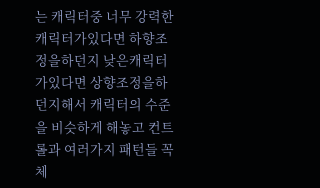는 캐릭터중 너무 강력한캐릭터가있다면 하향조정을하던지 낮은캐릭터가있다면 상향조정을하던지해서 캐릭터의 수준을 비슷하게 해놓고 컨트롤과 여러가지 패턴들 꼭 체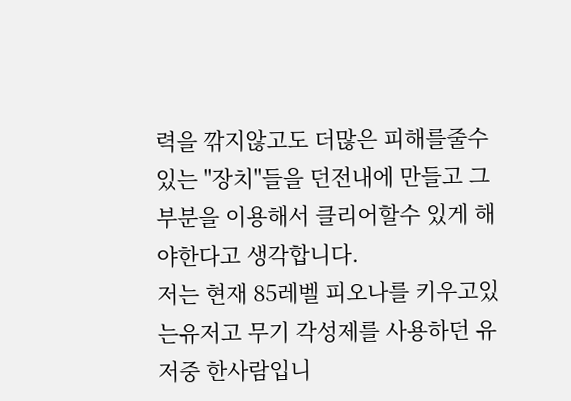력을 깎지않고도 더많은 피해를줄수있는 "장치"들을 던전내에 만들고 그부분을 이용해서 클리어할수 있게 해야한다고 생각합니다.
저는 현재 85레벨 피오나를 키우고있는유저고 무기 각성제를 사용하던 유저중 한사람입니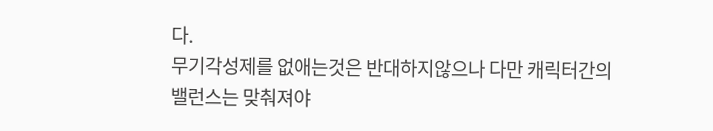다.
무기각성제를 없애는것은 반대하지않으나 다만 캐릭터간의 밸런스는 맞춰져야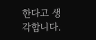한다고 생각합니다.